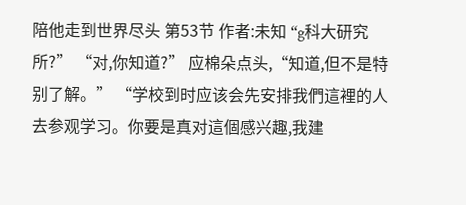陪他走到世界尽头 第53节 作者:未知 “g科大研究所?” “对,你知道?” 应棉朵点头,“知道,但不是特别了解。” “学校到时应该会先安排我們這裡的人去参观学习。你要是真对這個感兴趣,我建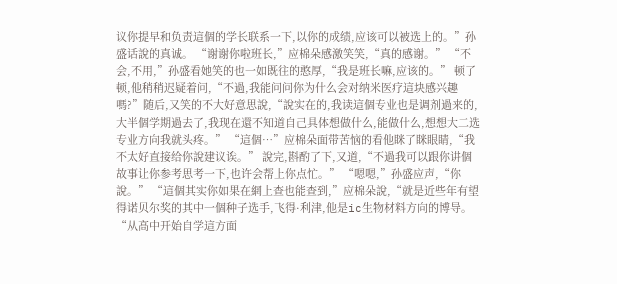议你提早和负责這個的学长联系一下,以你的成绩,应该可以被选上的。”孙盛话說的真诚。 “谢谢你啦班长,”应棉朵感激笑笑,“真的感谢。” “不会,不用,”孙盛看她笑的也一如既往的憨厚,“我是班长嘛,应该的。” 顿了顿,他稍稍迟疑着问,“不過,我能问问你为什么会对纳米医疗這块感兴趣嗎?”随后,又笑的不大好意思說,“說实在的,我读這個专业也是调剂過来的,大半個学期過去了,我现在還不知道自己具体想做什么,能做什么,想想大二选专业方向我就头疼。” “這個…”应棉朵面带苦恼的看他眯了眯眼睛,“我不太好直接给你說建议诶。” 說完,斟酌了下,又道,“不過我可以跟你讲個故事让你参考思考一下,也许会帮上你点忙。” “嗯嗯,”孙盛应声,“你說。” “這個其实你如果在網上查也能查到,”应棉朵說,“就是近些年有望得诺贝尔奖的其中一個种子选手,飞得·利津,他是ic生物材料方向的博导。 “从高中开始自学這方面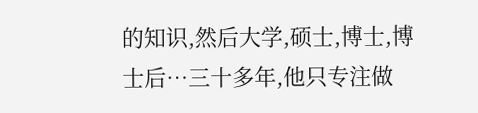的知识,然后大学,硕士,博士,博士后…三十多年,他只专注做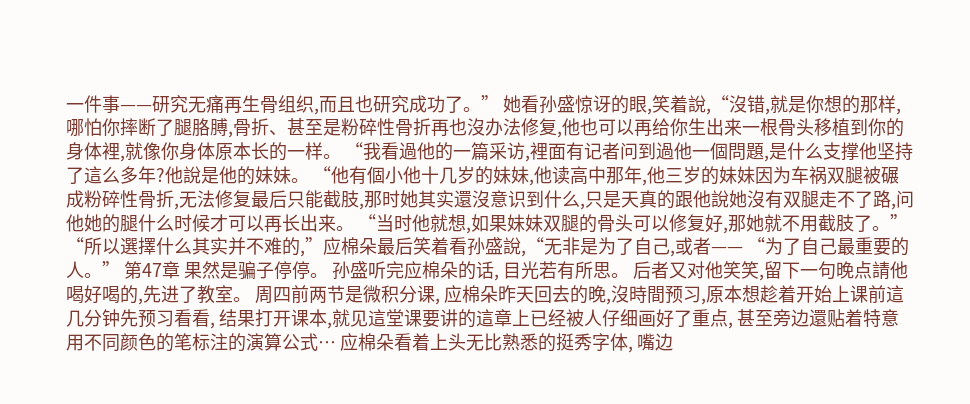一件事——研究无痛再生骨组织,而且也研究成功了。” 她看孙盛惊讶的眼,笑着說,“沒错,就是你想的那样,哪怕你摔断了腿胳膊,骨折、甚至是粉碎性骨折再也沒办法修复,他也可以再给你生出来一根骨头移植到你的身体裡,就像你身体原本长的一样。 “我看過他的一篇采访,裡面有记者问到過他一個問題,是什么支撑他坚持了這么多年?他說是他的妹妹。 “他有個小他十几岁的妹妹,他读高中那年,他三岁的妹妹因为车祸双腿被碾成粉碎性骨折,无法修复最后只能截肢,那时她其实還沒意识到什么,只是天真的跟他說她沒有双腿走不了路,问他她的腿什么时候才可以再长出来。 “当时他就想,如果妹妹双腿的骨头可以修复好,那她就不用截肢了。” “所以選擇什么其实并不难的,”应棉朵最后笑着看孙盛說,“无非是为了自己,或者—— “为了自己最重要的人。” 第47章 果然是骗子停停。 孙盛听完应棉朵的话, 目光若有所思。 后者又对他笑笑,留下一句晚点請他喝好喝的,先进了教室。 周四前两节是微积分课, 应棉朵昨天回去的晚,沒時間预习,原本想趁着开始上课前這几分钟先预习看看, 结果打开课本,就见這堂课要讲的這章上已经被人仔细画好了重点, 甚至旁边還贴着特意用不同颜色的笔标注的演算公式… 应棉朵看着上头无比熟悉的挺秀字体, 嘴边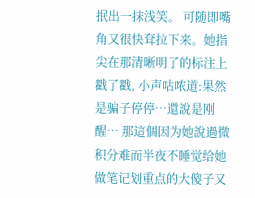抿出一抹浅笑。 可随即嘴角又很快耷拉下来。她指尖在那清晰明了的标注上戳了戳, 小声咕哝道:果然是骗子停停…還說是刚醒… 那這個因为她說過微积分难而半夜不睡觉给她做笔记划重点的大傻子又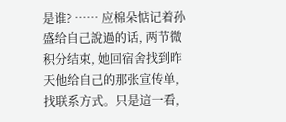是谁? …… 应棉朵惦记着孙盛给自己說過的话, 两节微积分结束, 她回宿舍找到昨天他给自己的那张宣传单,找联系方式。只是這一看,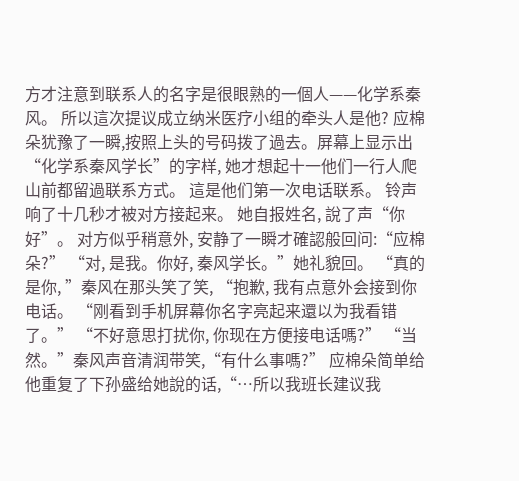方才注意到联系人的名字是很眼熟的一個人——化学系秦风。 所以這次提议成立纳米医疗小组的牵头人是他? 应棉朵犹豫了一瞬,按照上头的号码拨了過去。屏幕上显示出“化学系秦风学长”的字样, 她才想起十一他们一行人爬山前都留過联系方式。 這是他们第一次电话联系。 铃声响了十几秒才被对方接起来。 她自报姓名, 說了声“你好”。 对方似乎稍意外, 安静了一瞬才確認般回问:“应棉朵?” “对, 是我。你好, 秦风学长。”她礼貌回。 “真的是你, ”秦风在那头笑了笑, “抱歉, 我有点意外会接到你电话。 “刚看到手机屏幕你名字亮起来還以为我看错了。” “不好意思打扰你, 你现在方便接电话嗎?” “当然。”秦风声音清润带笑,“有什么事嗎?” 应棉朵简单给他重复了下孙盛给她說的话,“…所以我班长建议我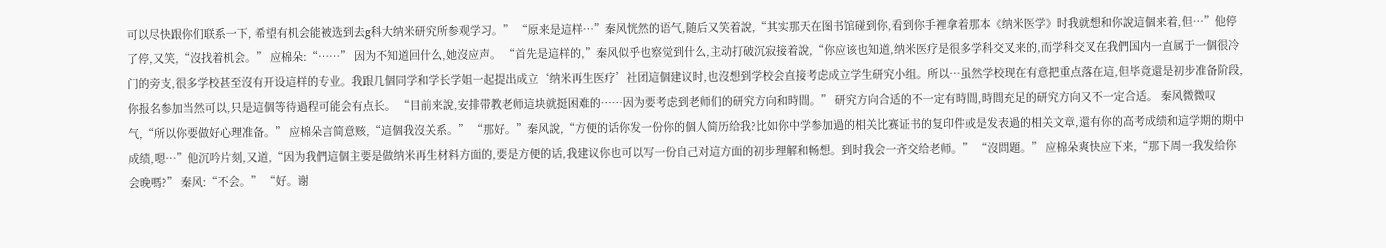可以尽快跟你们联系一下, 希望有机会能被选到去g科大纳米研究所参观学习。” “原来是這样…”秦风恍然的语气,随后又笑着說,“其实那天在图书馆碰到你,看到你手裡拿着那本《纳米医学》时我就想和你說這個来着,但…”他停了停,又笑,“沒找着机会。” 应棉朵:“……” 因为不知道回什么,她沒应声。 “首先是這样的,”秦风似乎也察觉到什么,主动打破沉寂接着說,“你应该也知道,纳米医疗是很多学科交叉来的,而学科交叉在我們国内一直属于一個很冷门的旁支,很多学校甚至沒有开设這样的专业。我跟几個同学和学长学姐一起提出成立‘纳米再生医疗’社团這個建议时,也沒想到学校会直接考虑成立学生研究小组。所以…虽然学校现在有意把重点落在這,但毕竟還是初步准备阶段,你报名参加当然可以,只是這個等待過程可能会有点长。 “目前来說,安排带教老师這块就挺困难的……因为要考虑到老师们的研究方向和時間。” 研究方向合适的不一定有時間,時間充足的研究方向又不一定合适。 秦风微微叹气,“所以你要做好心理准备。” 应棉朵言简意赅,“這個我沒关系。” “那好。”秦风說,“方便的话你发一份你的個人简历给我?比如你中学参加過的相关比赛证书的复印件或是发表過的相关文章,還有你的高考成绩和這学期的期中成绩,嗯…”他沉吟片刻,又道,“因为我們這個主要是做纳米再生材料方面的,要是方便的话,我建议你也可以写一份自己对這方面的初步理解和畅想。到时我会一齐交给老师。” “沒問題。” 应棉朵爽快应下来,“那下周一我发给你会晚嗎?” 秦风:“不会。” “好。谢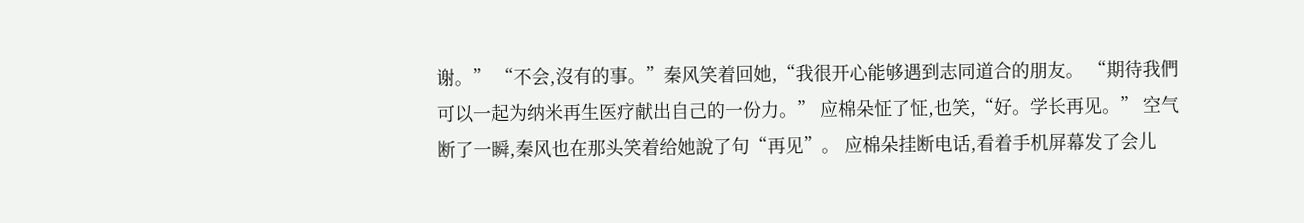谢。” “不会,沒有的事。”秦风笑着回她,“我很开心能够遇到志同道合的朋友。 “期待我們可以一起为纳米再生医疗献出自己的一份力。” 应棉朵怔了怔,也笑,“好。学长再见。” 空气断了一瞬,秦风也在那头笑着给她說了句“再见”。 应棉朵挂断电话,看着手机屏幕发了会儿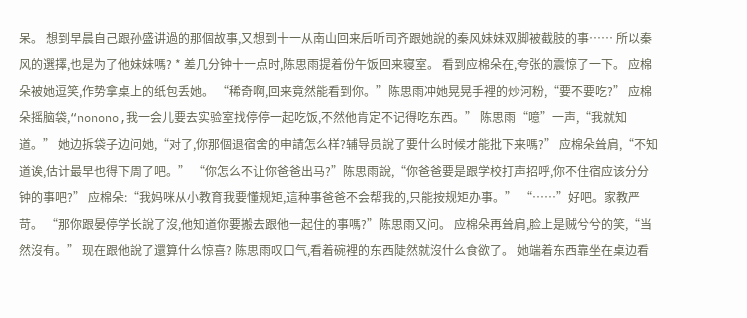呆。 想到早晨自己跟孙盛讲過的那個故事,又想到十一从南山回来后听司齐跟她說的秦风妹妹双脚被截肢的事…… 所以秦风的選擇,也是为了他妹妹嗎? * 差几分钟十一点时,陈思雨提着份午饭回来寝室。 看到应棉朵在,夸张的震惊了一下。 应棉朵被她逗笑,作势拿桌上的纸包丢她。 “稀奇啊,回来竟然能看到你。”陈思雨冲她晃晃手裡的炒河粉,“要不要吃?” 应棉朵摇脑袋,“nonono,我一会儿要去实验室找停停一起吃饭,不然他肯定不记得吃东西。” 陈思雨“噫”一声,“我就知道。” 她边拆袋子边问她,“对了,你那個退宿舍的申請怎么样?辅导员說了要什么时候才能批下来嗎?” 应棉朵耸肩,“不知道诶,估计最早也得下周了吧。” “你怎么不让你爸爸出马?”陈思雨說,“你爸爸要是跟学校打声招呼,你不住宿应该分分钟的事吧?” 应棉朵:“我妈咪从小教育我要懂规矩,這种事爸爸不会帮我的,只能按规矩办事。” “……”好吧。家教严苛。 “那你跟晏停学长說了沒,他知道你要搬去跟他一起住的事嗎?”陈思雨又问。 应棉朵再耸肩,脸上是贼兮兮的笑,“当然沒有。” 现在跟他說了還算什么惊喜? 陈思雨叹口气,看着碗裡的东西陡然就沒什么食欲了。 她端着东西靠坐在桌边看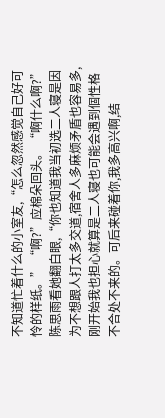不知道忙着什么的小室友,“怎么忽然感觉自己好可怜的样纸。” “啊?”应棉朵回头。 “啊什么啊?”陈思雨看她翻白眼,“你也知道我当初选二人寝是因为不想跟人打太多交道,宿舍人多麻烦矛盾也容易多,刚开始我也担心就算是二人寝也可能会遇到個性格不合处不来的。可后来碰着你,我多高兴啊,结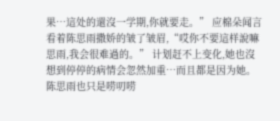果…這处的還沒一学期,你就要走。” 应棉朵闻言看着陈思雨撒娇的皱了皱眉,“哎你不要這样說嘛思雨,我会很难過的。” 计划赶不上变化,她也沒想到停停的病情会忽然加重…而且都是因为她。 陈思雨也只是唠叨唠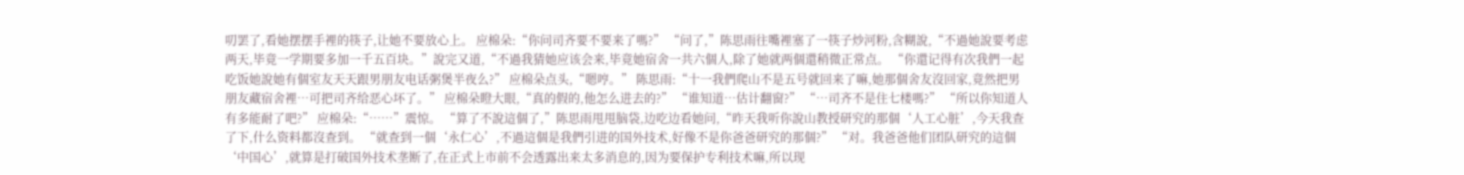叨罢了,看她摆摆手裡的筷子,让她不要放心上。 应棉朵:“你问司齐要不要来了嗎?” “问了,”陈思雨往嘴裡塞了一筷子炒河粉,含糊說,“不過她說要考虑两天,毕竟一学期要多加一千五百块。”說完又道,“不過我猜她应该会来,毕竟她宿舍一共六個人,除了她就两個還稍微正常点。 “你還记得有次我們一起吃饭她說她有個室友天天跟男朋友电话粥煲半夜么?” 应棉朵点头,“嗯哼。” 陈思雨:“十一我們爬山不是五号就回来了嘛,她那個舍友沒回家,竟然把男朋友藏宿舍裡…可把司齐给恶心坏了。” 应棉朵瞪大眼,“真的假的,他怎么进去的?” “谁知道…估计翻窗?” “…司齐不是住七楼嗎?” “所以你知道人有多能耐了吧?” 应棉朵:“……”震惊。 “算了不說這個了,”陈思雨甩甩脑袋,边吃边看她问,“昨天我听你說山教授研究的那個‘人工心脏’,今天我查了下,什么资料都沒查到。 “就查到一個‘永仁心’,不過這個是我們引进的国外技术,好像不是你爸爸研究的那個?” “对。我爸爸他们团队研究的這個‘中国心’,就算是打破国外技术垄断了,在正式上市前不会透露出来太多消息的,因为要保护专利技术嘛,所以现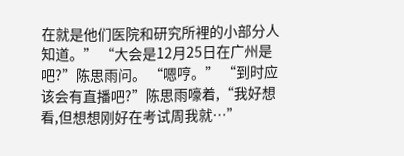在就是他们医院和研究所裡的小部分人知道。” “大会是12月25日在广州是吧?”陈思雨问。 “嗯哼。” “到时应该会有直播吧?”陈思雨嚎着,“我好想看,但想想刚好在考试周我就…”